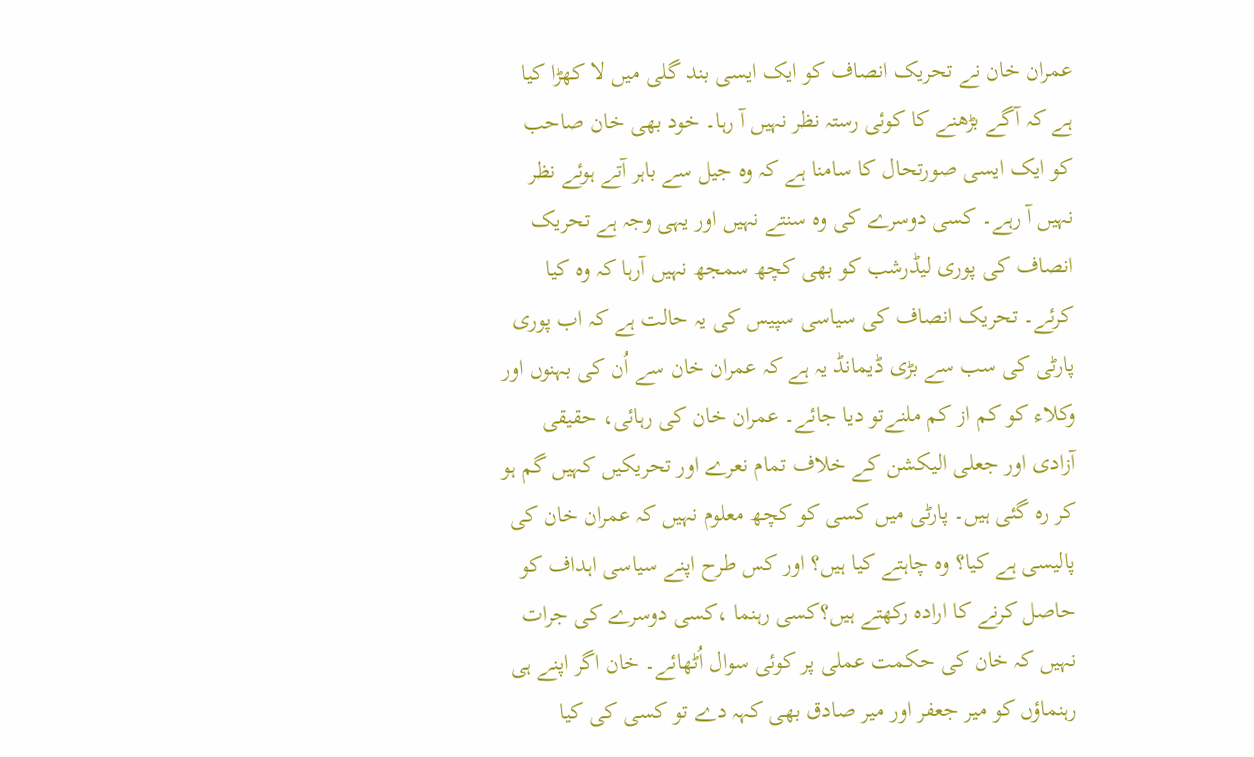عمران خان نے تحریک انصاف کو ایک ایسی بند گلی میں لا کھڑا کیا ہے کہ آگے بڑھنے کا کوئی رستہ نظر نہیں آ رہا۔ خود بھی خان صاحب کو ایک ایسی صورتحال کا سامنا ہے کہ وہ جیل سے باہر آتے ہوئے نظر نہیں آ رہے۔ کسی دوسرے کی وہ سنتے نہیں اور یہی وجہ ہے تحریک انصاف کی پوری لیڈرشب کو بھی کچھ سمجھ نہیں آرہا کہ وہ کیا کرئے۔ تحریک انصاف کی سیاسی سپیس کی یہ حالت ہے کہ اب پوری پارٹی کی سب سے بڑی ڈیمانڈ یہ ہے کہ عمران خان سے اُن کی بہنوں اور وکلاء کو کم از کم ملنےتو دیا جائے۔ عمران خان کی رہائی، حقیقی آزادی اور جعلی الیکشن کے خلاف تمام نعرے اور تحریکیں کہیں گم ہو کر رہ گئی ہیں۔ پارٹی میں کسی کو کچھ معلوم نہیں کہ عمران خان کی پالیسی ہے کیا؟ وہ چاہتے کیا ہیں؟ اور کس طرح اپنے سیاسی اہداف کو حاصل کرنے کا ارادہ رکھتے ہیں؟کسی رہنما ،کسی دوسرے کی جرات نہیں کہ خان کی حکمت عملی پر کوئی سوال اُٹھائے۔ خان اگر اپنے ہی رہنماؤں کو میر جعفر اور میر صادق بھی کہہ دے تو کسی کی کیا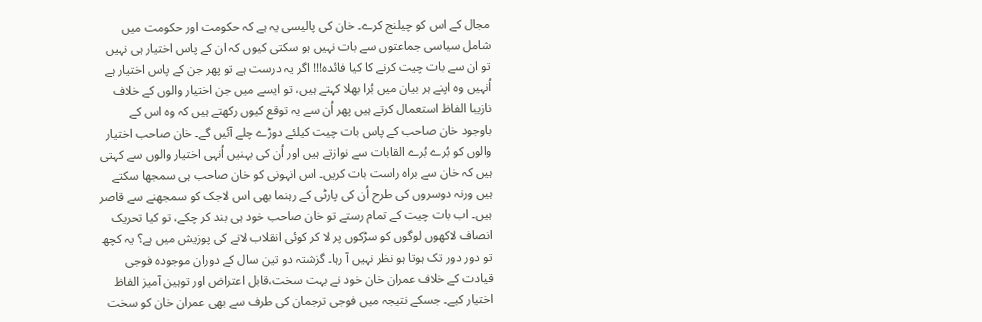مجال کے اس کو چیلنج کرے۔ خان کی پالیسی یہ ہے کہ حکومت اور حکومت میں شامل سیاسی جماعتوں سے بات نہیں ہو سکتی کیوں کہ ان کے پاس اختیار ہی نہیں تو ان سے بات چیت کرنے کا کیا فائدہ!!! اگر یہ درست ہے تو پھر جن کے پاس اختیار ہے اُنہیں وہ اپنے ہر بیان میں بُرا بھلا کہتے ہیں، تو ایسے میں جن اختیار والوں کے خلاف نازیبا الفاظ استعمال کرتے ہیں پھر اُن سے یہ توقع کیوں رکھتے ہیں کہ وہ اس کے باوجود خان صاحب کے پاس بات چیت کیلئے دوڑے چلے آئیں گے۔ خان صاحب اختیار والوں کو بُرے بُرے القابات سے نوازتے ہیں اور اُن کی بہنیں اُنہی اختیار والوں سے کہتی ہیں کہ خان سے براہ راست بات کریں۔ اس انہونی کو خان صاحب ہی سمجھا سکتے ہیں ورنہ دوسروں کی طرح اُن کی پارٹی کے رہنما بھی اس لاجک کو سمجھنے سے قاصر ہیں۔ اب بات چیت کے تمام رستے تو خان صاحب خود ہی بند کر چکے، تو کیا تحریک انصاف لاکھوں لوگوں کو سڑکوں پر لا کر کوئی انقلاب لانے کی پوزیش میں ہے؟ یہ کچھ تو دور دور تک ہوتا ہو نظر نہیں آ رہا۔ گزشتہ دو تین سال کے دوران موجودہ فوجی قیادت کے خلاف عمران خان خود نے بہت سخت،قابل اعتراض اور توہین آمیز الفاظ اختیار کیے۔ جسکے نتیجہ میں فوجی ترجمان کی طرف سے بھی عمران خان کو سخت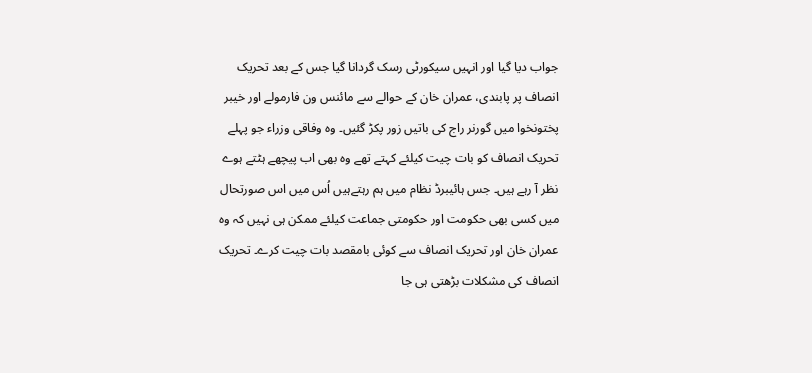جواب دیا گیا اور انہیں سیکورٹی رسک گردانا گیا جس کے بعد تحریک انصاف پر پابندی، عمران خان کے حوالے سے مائنس ون فارمولے اور خیبر پختونخوا میں گورنر راج کی باتیں زور پکڑ گئیں۔ وہ وفاقی وزراء جو پہلے تحریک انصاف کو بات چیت کیلئے کہتے تھے وہ بھی اب پیچھے ہٹتے ہوے نظر آ رہے ہیں۔ جس ہائیبرڈ نظام میں ہم رہتےہیں اُس میں اس صورتحال میں کسی بھی حکومت اور حکومتی جماعت کیلئے ممکن ہی نہیں کہ وہ عمران خان اور تحریک انصاف سے کوئی بامقصد بات چیت کرے۔ تحریک انصاف کی مشکلات بڑھتی ہی جا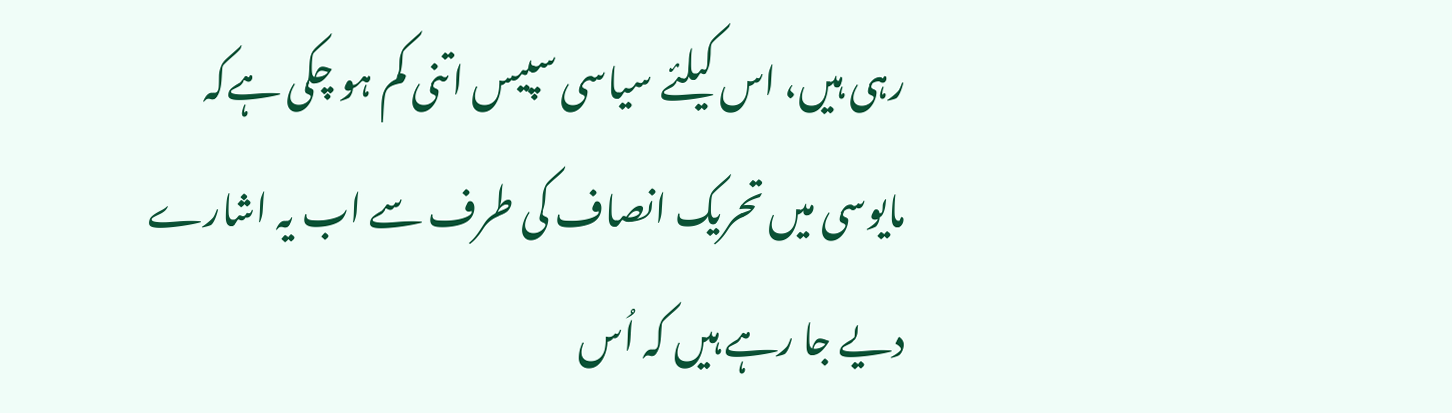رہی ہیں، اس کیلئے سیاسی سپیس اتنی کم ہو چکی ہےکہ مایوسی میں تحریک انصاف کی طرف سے اب یہ اشارے دیے جا رہے ہیں کہ اُس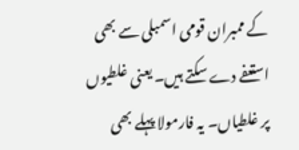کے ممبران قومی اسمبلی سے بھی استعفے دے سکتے ہیں۔ یعنی غلطیوں پر غلطیاں۔ یہ فارمولا پہلے بھی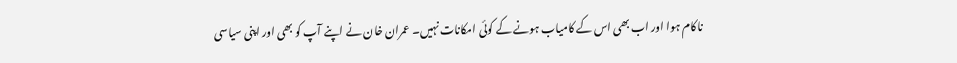ناکام ہوا اور اب بھی اس کے کامیاب ہونے کے کوئی امکانات نہیں۔ عمران خان نے اپنے آپ کو بھی اور اپنی سیاسی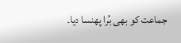جماعت کو بھی بُرا پھنسا دیا۔